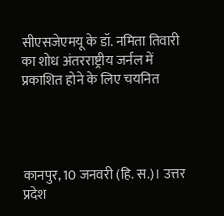सीएसजेएमयू के डॉ. नमिता तिवारी का शोध अंतरराष्ट्रीय जर्नल में प्रकाशित होने के लिए चयनित




कानपुर, 10 जनवरी (हि. स.)। उत्तर प्रदेश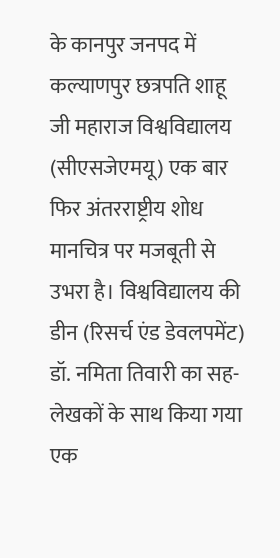के कानपुर जनपद में कल्याणपुर छत्रपति शाहू जी महाराज विश्वविद्यालय (सीएसजेएमयू) एक बार फिर अंतरराष्ट्रीय शोध मानचित्र पर मजबूती से उभरा है। विश्वविद्यालय की डीन (रिसर्च एंड डेवलपमेंट) डॉ. नमिता तिवारी का सह-लेखकों के साथ किया गया एक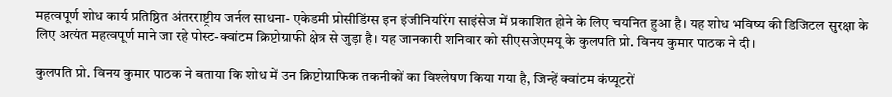महत्वपूर्ण शोध कार्य प्रतिष्ठित अंतरराष्ट्रीय जर्नल साधना- एकेडमी प्रोसीडिंग्स इन इंजीनियरिंग साइंसेज में प्रकाशित होने के लिए चयनित हुआ है। यह शोध भविष्य की डिजिटल सुरक्षा के लिए अत्यंत महत्वपूर्ण माने जा रहे पोस्ट-क्वांटम क्रिप्टोग्राफी क्षेत्र से जुड़ा है। यह जानकारी शनिवार को सीएसजेएमयू के कुलपति प्रो. विनय कुमार पाठक ने दी।

कुलपति प्रो. विनय कुमार पाठक ने बताया कि शोध में उन क्रिप्टोग्राफिक तकनीकों का विश्लेषण किया गया है, जिन्हें क्वांटम कंप्यूटरों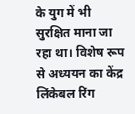के युग में भी सुरक्षित माना जा रहा था। विशेष रूप से अध्ययन का केंद्र लिंकेबल रिंग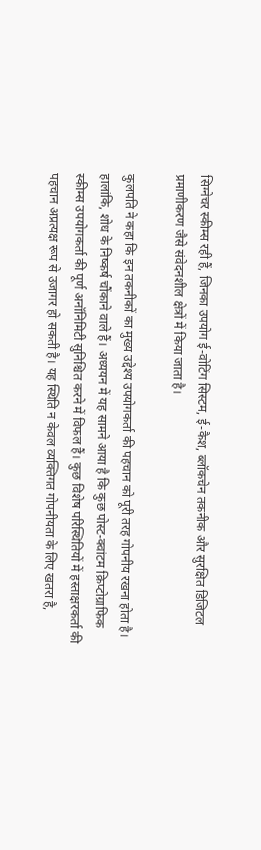सिग्नेचर स्कीम्स रही हैं, जिनका उपयोग ई-वोटिंग सिस्टम, ई-कैश, ब्लॉकचेन तकनीक और सुरक्षित डिजिटल प्रमाणीकरण जैसे संवेदनशील क्षेत्रों में किया जाता है।

कुलपति ने कहा कि इन तकनीकों का मुख्य उद्देश्य उपयोगकर्ता की पहचान को पूरी तरह गोपनीय रखना होता है। हालांकि, शोध के निष्कर्ष चौंकाने वाले हैं। अध्ययन में यह सामने आया है कि कुछ पोस्ट-क्वांटम क्रिप्टोग्राफिक स्कीम्स उपयोगकर्ता की पूर्ण अनॉनिमिटी सुनिश्चित करने में विफल हैं। कुछ विशेष परिस्थितियों में हस्ताक्षरकर्ता की पहचान अप्रत्यक्ष रूप से उजागर हो सकती है। यह स्थिति न केवल व्यक्तिगत गोपनीयता के लिए खतरा है,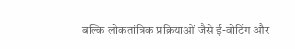बल्कि लोकतांत्रिक प्रक्रियाओं जैसे ई-वोटिंग और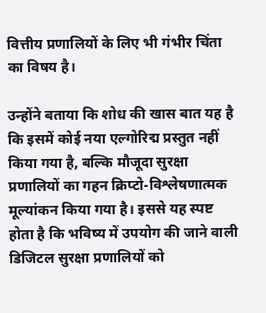वित्तीय प्रणालियों के लिए भी गंभीर चिंता का विषय है।

उन्होंने बताया कि शोध की खास बात यह है कि इसमें कोई नया एल्गोरिद्म प्रस्तुत नहीं किया गया है, बल्कि मौजूदा सुरक्षा प्रणालियों का गहन क्रिप्टो-विश्लेषणात्मक मूल्यांकन किया गया है। इससे यह स्पष्ट होता है कि भविष्य में उपयोग की जाने वाली डिजिटल सुरक्षा प्रणालियों को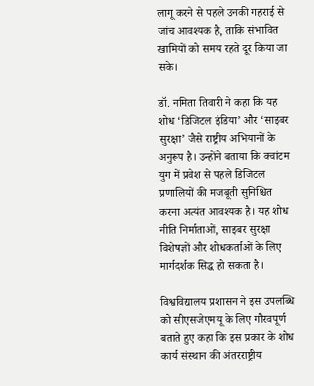लागू करने से पहले उनकी गहराई से जांच आवश्यक है, ताकि संभावित खामियों को समय रहते दूर किया जा सके।

डॉ. नमिता तिवारी ने कहा कि यह शोध ‘डिजिटल इंडिया’ और ‘साइबर सुरक्षा’ जैसे राष्ट्रीय अभियानों के अनुरूप है। उन्होंने बताया कि क्वांटम युग में प्रवेश से पहले डिजिटल प्रणालियों की मजबूती सुनिश्चित करना अत्यंत आवश्यक है। यह शोध नीति निर्माताओं, साइबर सुरक्षा विशेषज्ञों और शोधकर्ताओं के लिए मार्गदर्शक सिद्ध हो सकता है।

विश्वविद्यालय प्रशासन ने इस उपलब्धि को सीएसजेएमयू के लिए गौरवपूर्ण बताते हुए कहा कि इस प्रकार के शोध कार्य संस्थान की अंतरराष्ट्रीय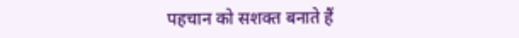पहचान को सशक्त बनाते हैं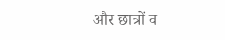और छात्रों व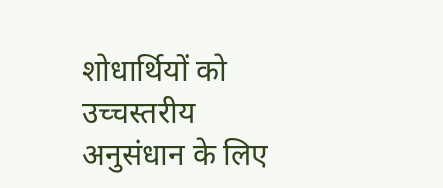शोधार्थियों को उच्चस्तरीय अनुसंधान के लिए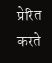प्रेरित करते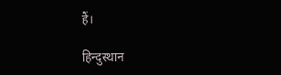हैं।

हिन्दुस्थान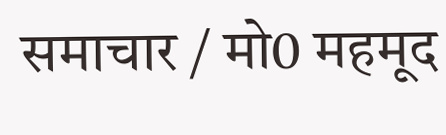समाचार / मो0 महमूद